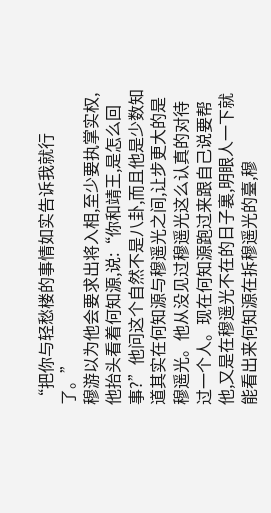“把你与轻愁楼的事情如实告诉我就行了。”
穆游以为他会要求出将入相,至少要执掌实权,他抬头看着何知源,说:“你和靖王,是怎么回事?”他问这个自然不是八卦,而且他是少数知道其实在何知源与穆遥光之间,让步更大的是穆遥光。他从没见过穆遥光这么认真的对待过一个人。现在何知源跑过来跟自己说要帮他,又是在穆遥光不在的日子裏,明眼人一下就能看出来何知源在拆穆遥光的臺,穆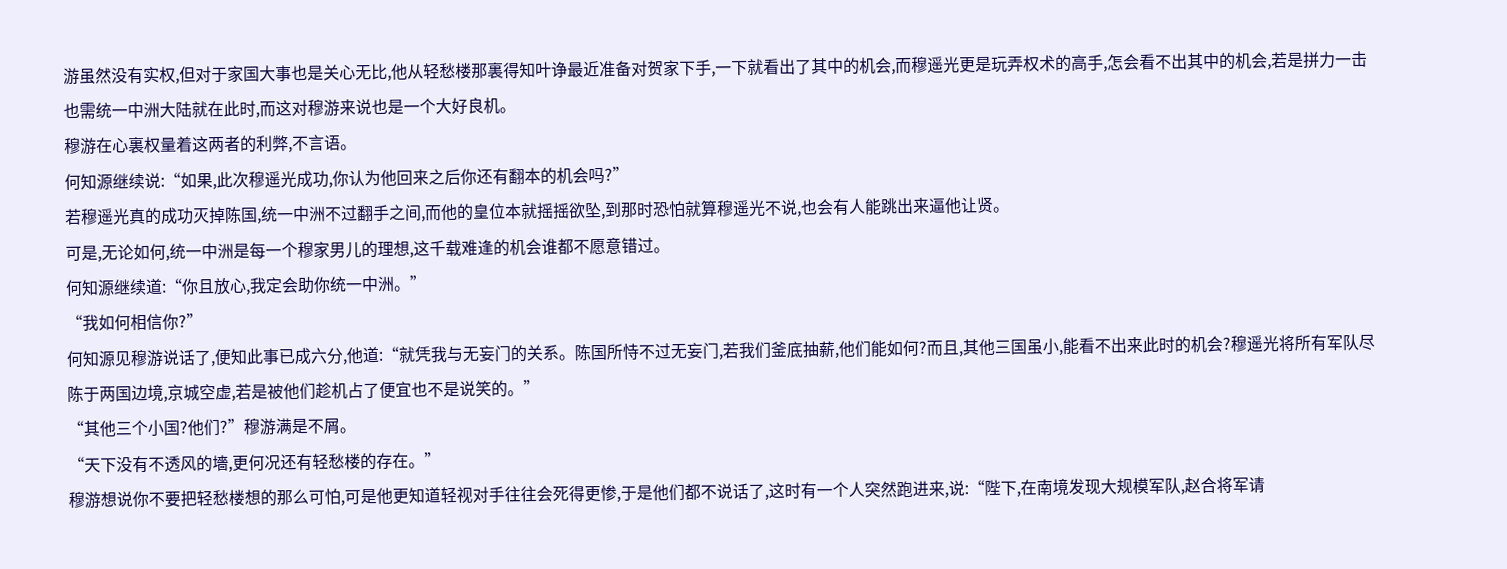游虽然没有实权,但对于家国大事也是关心无比,他从轻愁楼那裏得知叶诤最近准备对贺家下手,一下就看出了其中的机会,而穆遥光更是玩弄权术的高手,怎会看不出其中的机会,若是拼力一击也需统一中洲大陆就在此时,而这对穆游来说也是一个大好良机。
穆游在心裏权量着这两者的利弊,不言语。
何知源继续说:“如果,此次穆遥光成功,你认为他回来之后你还有翻本的机会吗?”
若穆遥光真的成功灭掉陈国,统一中洲不过翻手之间,而他的皇位本就摇摇欲坠,到那时恐怕就算穆遥光不说,也会有人能跳出来逼他让贤。
可是,无论如何,统一中洲是每一个穆家男儿的理想,这千载难逢的机会谁都不愿意错过。
何知源继续道:“你且放心,我定会助你统一中洲。”
“我如何相信你?”
何知源见穆游说话了,便知此事已成六分,他道:“就凭我与无妄门的关系。陈国所恃不过无妄门,若我们釜底抽薪,他们能如何?而且,其他三国虽小,能看不出来此时的机会?穆遥光将所有军队尽陈于两国边境,京城空虚,若是被他们趁机占了便宜也不是说笑的。”
“其他三个小国?他们?”穆游满是不屑。
“天下没有不透风的墻,更何况还有轻愁楼的存在。”
穆游想说你不要把轻愁楼想的那么可怕,可是他更知道轻视对手往往会死得更惨,于是他们都不说话了,这时有一个人突然跑进来,说:“陛下,在南境发现大规模军队,赵合将军请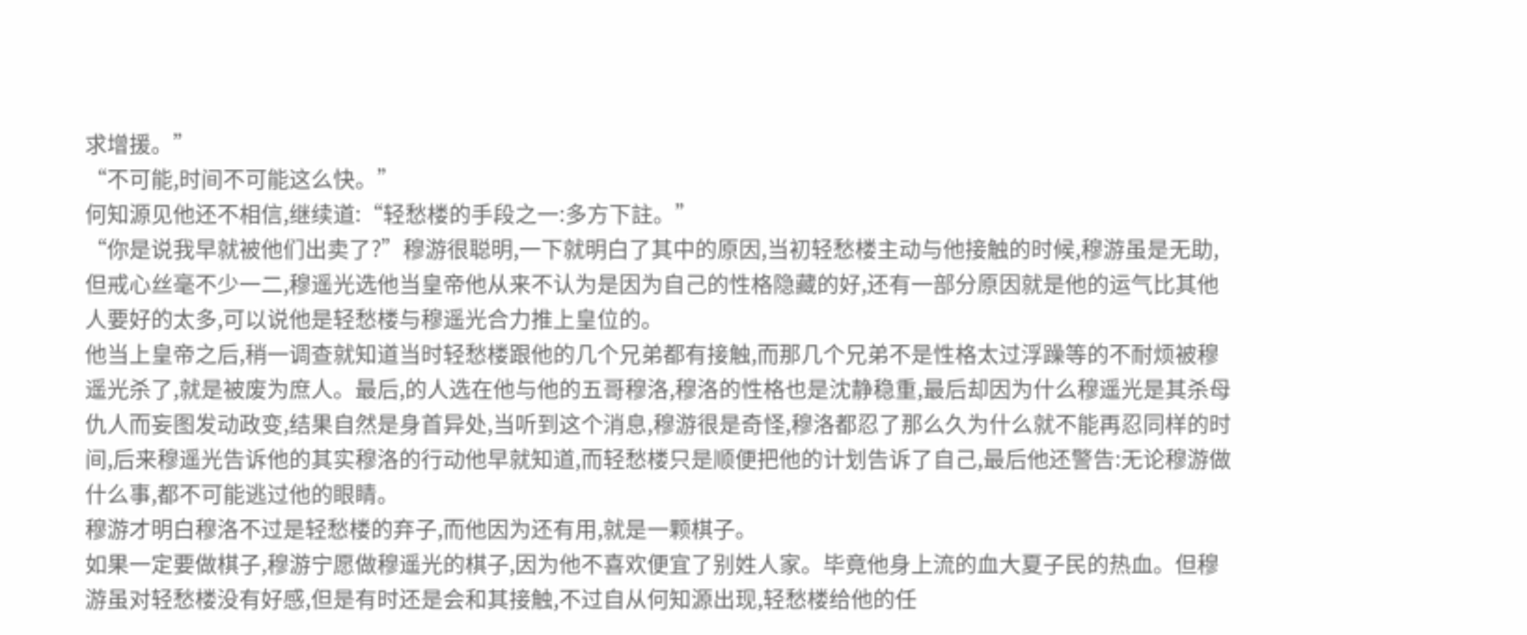求增援。”
“不可能,时间不可能这么快。”
何知源见他还不相信,继续道:“轻愁楼的手段之一:多方下註。”
“你是说我早就被他们出卖了?”穆游很聪明,一下就明白了其中的原因,当初轻愁楼主动与他接触的时候,穆游虽是无助,但戒心丝毫不少一二,穆遥光选他当皇帝他从来不认为是因为自己的性格隐藏的好,还有一部分原因就是他的运气比其他人要好的太多,可以说他是轻愁楼与穆遥光合力推上皇位的。
他当上皇帝之后,稍一调查就知道当时轻愁楼跟他的几个兄弟都有接触,而那几个兄弟不是性格太过浮躁等的不耐烦被穆遥光杀了,就是被废为庶人。最后,的人选在他与他的五哥穆洛,穆洛的性格也是沈静稳重,最后却因为什么穆遥光是其杀母仇人而妄图发动政变,结果自然是身首异处,当听到这个消息,穆游很是奇怪,穆洛都忍了那么久为什么就不能再忍同样的时间,后来穆遥光告诉他的其实穆洛的行动他早就知道,而轻愁楼只是顺便把他的计划告诉了自己,最后他还警告:无论穆游做什么事,都不可能逃过他的眼睛。
穆游才明白穆洛不过是轻愁楼的弃子,而他因为还有用,就是一颗棋子。
如果一定要做棋子,穆游宁愿做穆遥光的棋子,因为他不喜欢便宜了别姓人家。毕竟他身上流的血大夏子民的热血。但穆游虽对轻愁楼没有好感,但是有时还是会和其接触,不过自从何知源出现,轻愁楼给他的任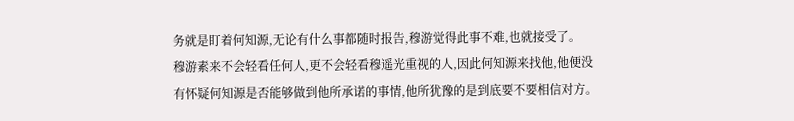务就是盯着何知源,无论有什么事都随时报告,穆游觉得此事不难,也就接受了。
穆游素来不会轻看任何人,更不会轻看穆遥光重视的人,因此何知源来找他,他便没有怀疑何知源是否能够做到他所承诺的事情,他所犹豫的是到底要不要相信对方。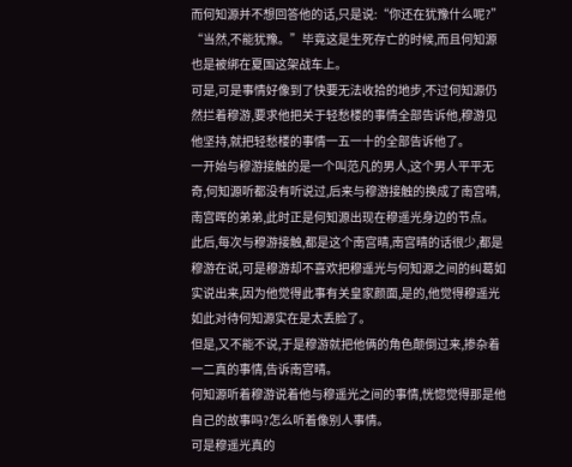而何知源并不想回答他的话,只是说:“你还在犹豫什么呢?”
“当然,不能犹豫。”毕竟这是生死存亡的时候,而且何知源也是被绑在夏国这架战车上。
可是,可是事情好像到了快要无法收拾的地步,不过何知源仍然拦着穆游,要求他把关于轻愁楼的事情全部告诉他,穆游见他坚持,就把轻愁楼的事情一五一十的全部告诉他了。
一开始与穆游接触的是一个叫范凡的男人,这个男人平平无奇,何知源听都没有听说过,后来与穆游接触的换成了南宫晴,南宫晖的弟弟,此时正是何知源出现在穆遥光身边的节点。
此后,每次与穆游接触,都是这个南宫晴,南宫晴的话很少,都是穆游在说,可是穆游却不喜欢把穆遥光与何知源之间的纠葛如实说出来,因为他觉得此事有关皇家颜面,是的,他觉得穆遥光如此对待何知源实在是太丢脸了。
但是,又不能不说,于是穆游就把他俩的角色颠倒过来,掺杂着一二真的事情,告诉南宫晴。
何知源听着穆游说着他与穆遥光之间的事情,恍惚觉得那是他自己的故事吗?怎么听着像别人事情。
可是穆遥光真的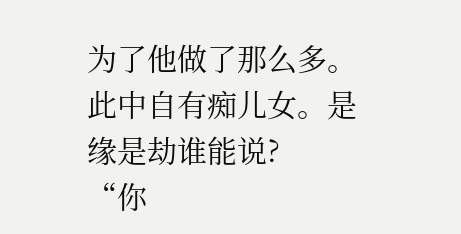为了他做了那么多。
此中自有痴儿女。是缘是劫谁能说?
“你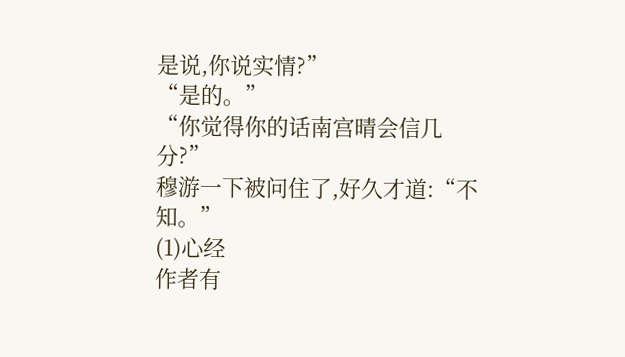是说,你说实情?”
“是的。”
“你觉得你的话南宫晴会信几分?”
穆游一下被问住了,好久才道:“不知。”
(1)心经
作者有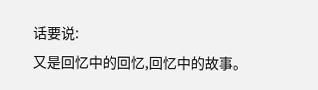话要说:
又是回忆中的回忆,回忆中的故事。